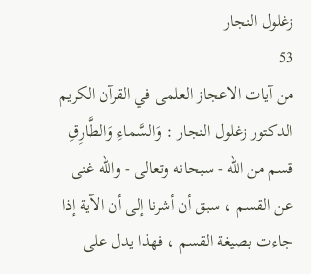زغلول النجار
53
من آيات الاعجاز العلمى في القرآن الكريم
الدكتور زغلول النجار : وَالسَّماءِ وَالطَّارِقِ قسم من الله - سبحانه وتعالى - والله غنى عن القسم ، سبق أن أشرنا إلى أن الآية إذا جاءت بصيغة القسم ، فهذا يدل على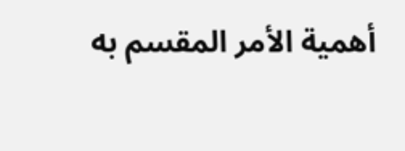أهمية الأمر المقسم به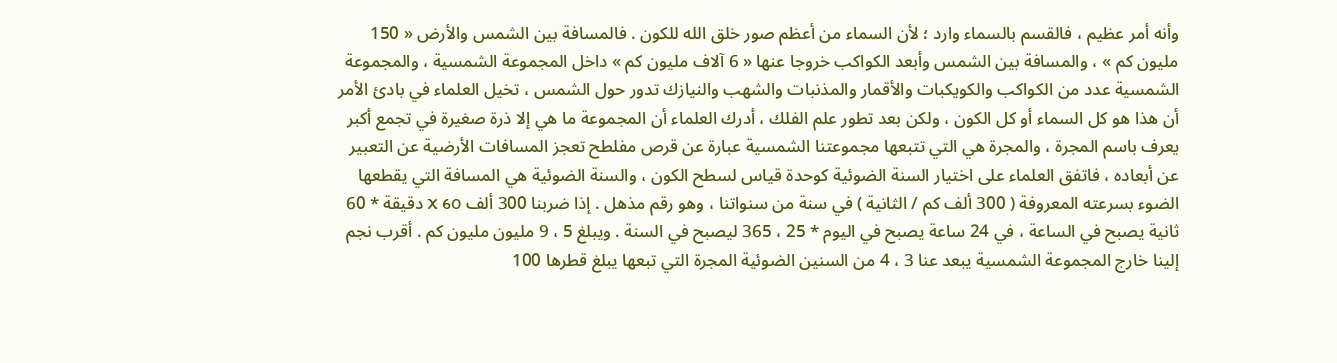وأنه أمر عظيم ، فالقسم بالسماء وارد ؛ لأن السماء من أعظم صور خلق الله للكون . فالمسافة بين الشمس والأرض « 150 مليون كم » ، والمسافة بين الشمس وأبعد الكواكب خروجا عنها « 6 آلاف مليون كم » داخل المجموعة الشمسية ، والمجموعة الشمسية عدد من الكواكب والكويكبات والأقمار والمذنبات والشهب والنيازك تدور حول الشمس ، تخيل العلماء في بادئ الأمر أن هذا هو كل السماء أو كل الكون ، ولكن بعد تطور علم الفلك ، أدرك العلماء أن المجموعة ما هي إلا ذرة صغيرة في تجمع أكبر يعرف باسم المجرة ، والمجرة هي التي تتبعها مجموعتنا الشمسية عبارة عن قرص مفلطح تعجز المسافات الأرضية عن التعبير عن أبعاده ، فاتفق العلماء على اختيار السنة الضوئية كوحدة قياس لسطح الكون ، والسنة الضوئية هي المسافة التي يقطعها الضوء بسرعته المعروفة ( 300 ألف كم / الثانية ) في سنة من سنواتنا ، وهو رقم مذهل . إذا ضربنا 300 ألف X 60 دقيقة * 60 ثانية يصبح في الساعة ، في 24 ساعة يصبح في اليوم * 25 ، 365 ليصبح في السنة . ويبلغ 5 ، 9 مليون مليون كم . أقرب نجم إلينا خارج المجموعة الشمسية يبعد عنا 3 ، 4 من السنين الضوئية المجرة التي تبعها يبلغ قطرها 100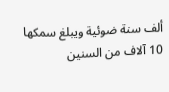ألف سنة ضوئية ويبلغ سمكها 10 آلاف من السنين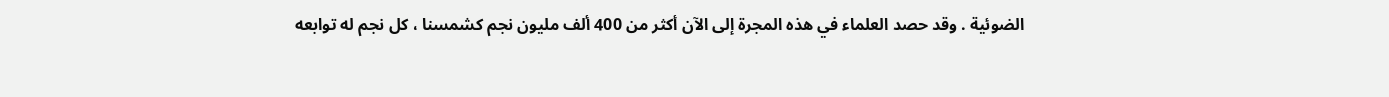الضوئية . وقد حصد العلماء في هذه المجرة إلى الآن أكثر من 400 ألف مليون نجم كشمسنا ، كل نجم له توابعه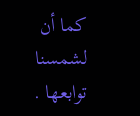كما أن لشمسنا توابعها .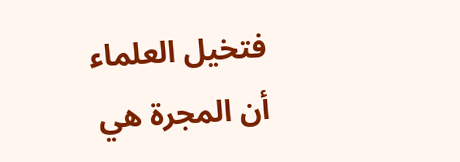فتخيل العلماء أن المجرة هي